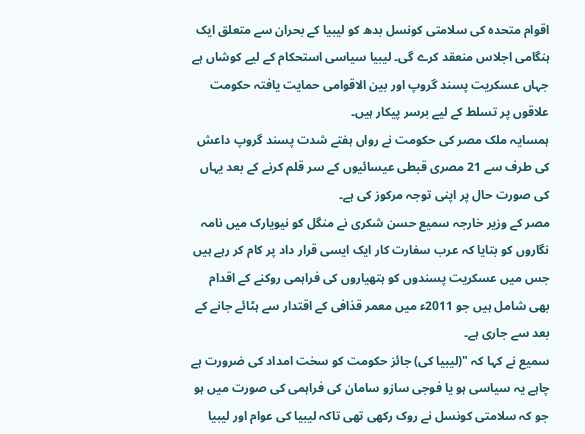اقوام متحدہ کی سلامتی کونسل بدھ کو لیبیا کے بحران سے متعلق ایک ہنگامی اجلاس منعقد کرے گی۔ لیبیا سیاسی استحکام کے لیے کوشاں ہے جہاں عسکریت پسند گروپ اور بین الاقوامی حمایت یافتہ حکومت علاقوں پر تسلط کے لیے برسر پیکار ہیں۔
ہمسایہ ملک مصر کی حکومت نے رواں ہفتے شدت پسند گروپ داعش کی طرف سے 21 مصری قبطی عیسائیوں کے سر قلم کرنے کے بعد یہاں کی صورت حال پر اپنی توجہ مرکوز کی ہے۔
مصر کے وزیر خارجہ سمیع حسن شکری نے منگل کو نیویارک میں نامہ نگاروں کو بتایا کہ عرب سفارت کار ایک ایسی قرار داد پر کام کر رہے ہیں جس میں عسکریت پسندوں کو ہتھیاروں کی فراہمی روکنے کے اقدام بھی شامل ہیں جو 2011ء میں معمر قذافی کے اقتدار سے ہٹائے جانے کے بعد سے جاری ہے۔
سمیع نے کہا کہ "(لیبیا کی) جائز حکومت کو سخت امداد کی ضرورت ہے چاہے یہ سیاسی ہو یا فوجی سازو سامان کی فراہمی کی صورت میں ہو جو کہ سلامتی کونسل نے روک رکھی تھی تاکہ لیبیا کی عوام اور لیبیا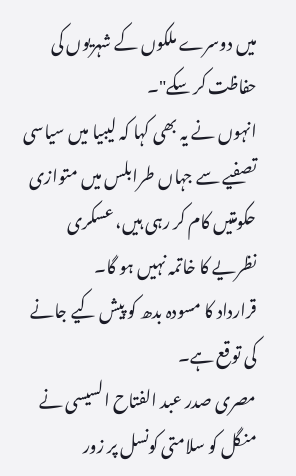میں دوسرے ملکوں کے شہریوں کی حفاظت کر سکے"۔
انہوں نے یہ بھی کہا کہ لیبیا میں سیاسی تصفیے سے جہاں طرابلس میں متوازی حکومتیں کام کر رہی ہیں، عسکری نظریے کا خاتمہ نہیں ہو گا۔
قرارداد کا مسودہ بدھ کو پیش کیے جانے کی توقع ہے۔
مصری صدر عبد الفتاح السیسی نے منگل کو سلامتی کونسل پر زور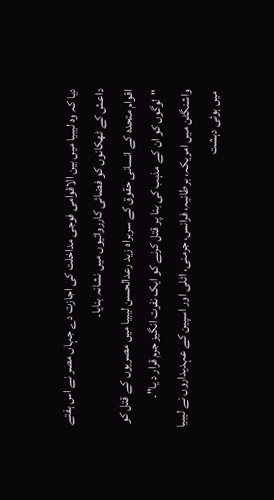دیا کہ وہ لیبیا میں بین الاقوامی فوجی مداخلت کی اجازت دے جہاں مصر نے اس ہفتے داعش کے ٹھکانوں کو فضائی کارروائیوں میں نشانہ بنایا۔
اقوام متحدہ کے انسانی حقوق کے سربراہ زید رعدالحسن لیبیا میں مصریوں کے قتل کو "لوگوں کو ان کے مذہب کی بنا پر قتل کرنے کو ایک نفرت انگیز جرم قرار د یا"۔
واشنگٹن میں امریکہ، برطانیہ، فرانس، جرمنی، اٹلی اور اسپین کے عہدیداروں نے لیبیا میں ہوئی دہشت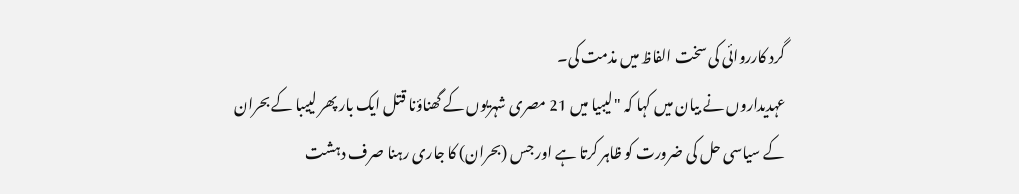گرد کارروائی کی سخت الفاظ میں مذمت کی۔
عہدیداروں نے بیان میں کہا کہ "لیبیا میں 21 مصری شہریوں کے گھناؤنا قتل ایک بار پھر لییبا کے بحران کے سیاسی حل کی ضرورت کو ظاہر کرتا ہے اور جس (بحران) کا جاری رہنا صرف دہشت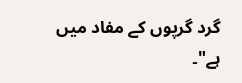گرد گرپوں کے مفاد میں ہے"۔